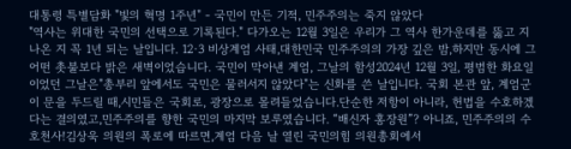대통령 특별담화 "빛의 혁명 1주년" - 국민이 만든 기적, 민주주의는 죽지 않았다
"역사는 위대한 국민의 선택으로 기록된다." 다가오는 12월 3일은 우리가 그 역사 한가운데를 뚫고 지나온 지 꼭 1년 되는 날입니다. 12·3 비상계엄 사태,대한민국 민주주의의 가장 깊은 밤,하지만 동시에 그 어떤 촛불보다 밝은 새벽이었습니다. 국민이 막아낸 계엄, 그날의 함성2024년 12월 3일, 평범한 화요일이었던 그날은"총부리 앞에서도 국민은 물러서지 않았다"는 신화를 쓴 날입니다. 국회 본관 앞, 계엄군이 문을 두드릴 때,시민들은 국회로, 광장으로 몰려들었습니다.단순한 저항이 아니라, 헌법을 수호하겠다는 결의였고,민주주의를 향한 국민의 마지막 보루였습니다. “배신자 홍장원”? 아니죠, 민주주의의 수호천사!김상욱 의원의 폭로에 따르면,계엄 다음 날 열린 국민의힘 의원총회에서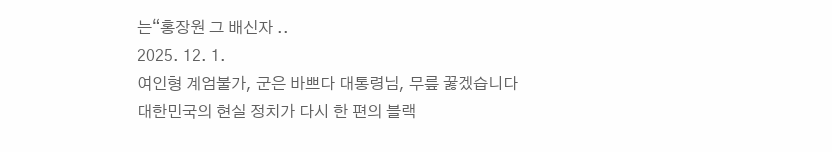는“홍장원 그 배신자 ..
2025. 12. 1.
여인형 계엄불가, 군은 바쁘다 대통령님, 무릎 꿇겠습니다
대한민국의 현실 정치가 다시 한 편의 블랙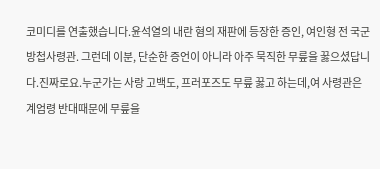코미디를 연출했습니다.윤석열의 내란 혐의 재판에 등장한 증인, 여인형 전 국군방첩사령관. 그런데 이분, 단순한 증언이 아니라 아주 묵직한 무릎을 꿇으셨답니다.진짜로요.누군가는 사랑 고백도, 프러포즈도 무릎 꿇고 하는데,여 사령관은 계엄령 반대때문에 무릎을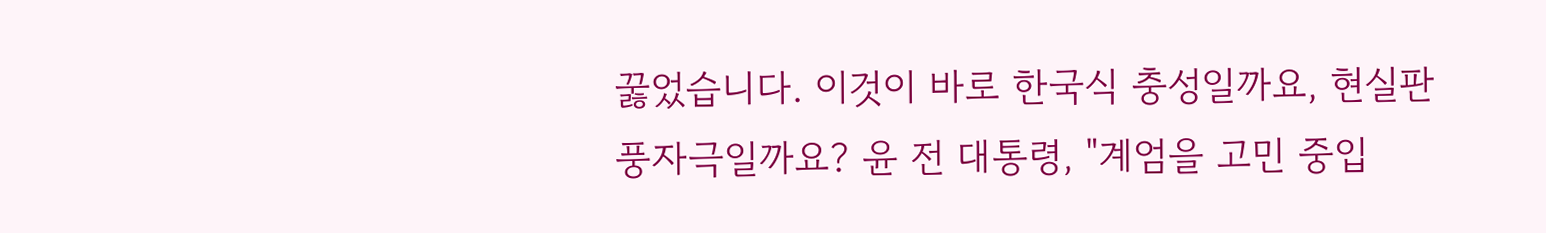꿇었습니다. 이것이 바로 한국식 충성일까요, 현실판 풍자극일까요? 윤 전 대통령, "계엄을 고민 중입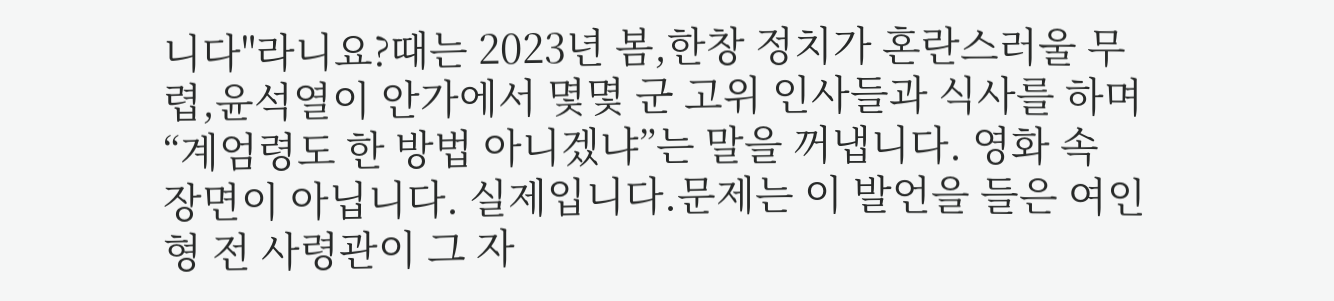니다"라니요?때는 2023년 봄,한창 정치가 혼란스러울 무렵,윤석열이 안가에서 몇몇 군 고위 인사들과 식사를 하며“계엄령도 한 방법 아니겠냐”는 말을 꺼냅니다. 영화 속 장면이 아닙니다. 실제입니다.문제는 이 발언을 들은 여인형 전 사령관이 그 자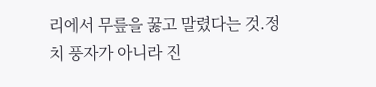리에서 무릎을 꿇고 말렸다는 것.정치 풍자가 아니라 진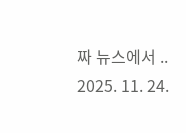짜 뉴스에서 ..
2025. 11. 24.